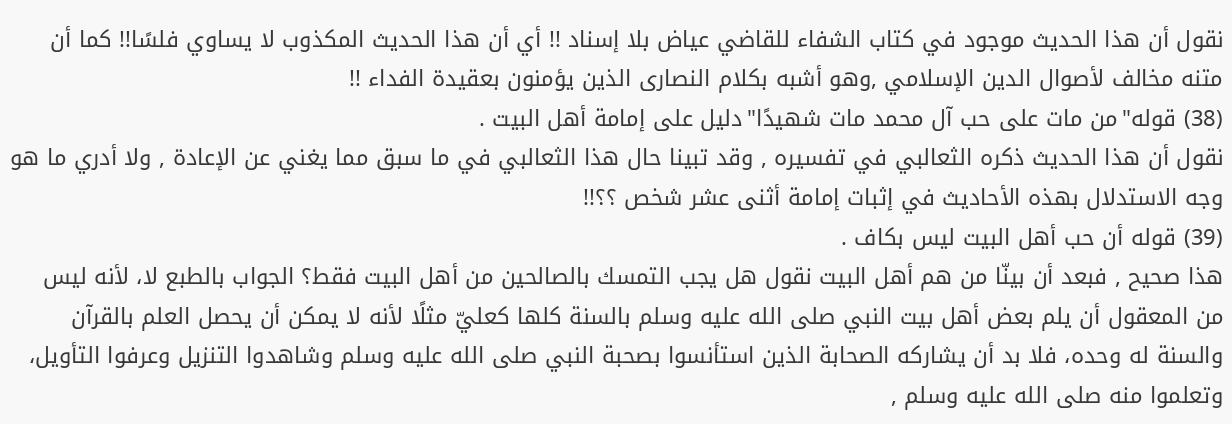نقول أن هذا الحديث موجود في كتاب الشفاء للقاضي عياض بلا إسناد !! أي أن هذا الحديث المكذوب لا يساوي فلسًا!! كما أن متنه مخالف لأصوال الدين الإسلامي ,وهو أشبه بكلام النصارى الذين يؤمنون بعقيدة الفداء !!
(38) قوله"من مات على حب آل محمد مات شهيدًا"دليل على إمامة أهل البيت .
نقول أن هذا الحديث ذكره الثعالبي في تفسيره , وقد تبينا حال هذا الثعالبي في ما سبق مما يغني عن الإعادة , ولا أدري ما هو وجه الاستدلال بهذه الأحاديث في إثبات إمامة أثنى عشر شخص ؟؟!!
(39) قوله أن حب أهل البيت ليس بكاف .
هذا صحيح , فبعد أن بينّا من هم أهل البيت نقول هل يجب التمسك بالصالحين من أهل البيت فقط؟ الجواب بالطبع لا، لأنه ليس من المعقول أن يلم بعض أهل بيت النبي صلى الله عليه وسلم بالسنة كلها كعليّ مثلًا لأنه لا يمكن أن يحصل العلم بالقرآن والسنة له وحده، فلا بد أن يشاركه الصحابة الذين استأنسوا بصحبة النبي صلى الله عليه وسلم وشاهدوا التنزيل وعرفوا التأويل، وتعلموا منه صلى الله عليه وسلم ,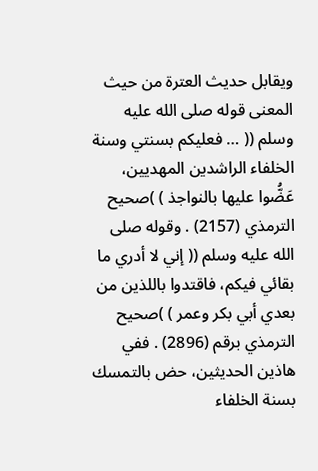ويقابل حديث العترة من حيث المعنى قوله صلى الله عليه وسلم (( … فعليكم بسنتي وسنة الخلفاء الراشدين المهديين، عَضُّوا عليها بالنواجذ ) )صحيح الترمذي (2157) . وقوله صلى الله عليه وسلم (( إني لا أدري ما بقائي فيكم، فاقتدوا باللذين من بعدي أبي بكر وعمر ) )صحيح الترمذي برقم (2896) . ففي هاذين الحديثين، حض بالتمسك بسنة الخلفاء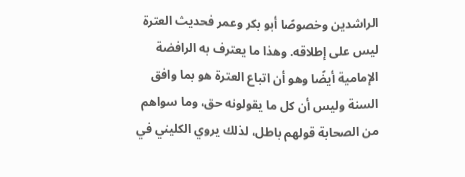الراشدين وخصوصًا أبو بكر وعمر فحديث العترة ليس على إطلاقه. وهذا ما يعترف به الرافضة الإمامية أيضًا وهو أن اتباع العترة هو بما وافق السنة وليس أن كل ما يقولونه حق، وما سواهم من الصحابة قولهم باطل، لذلك يروي الكليني في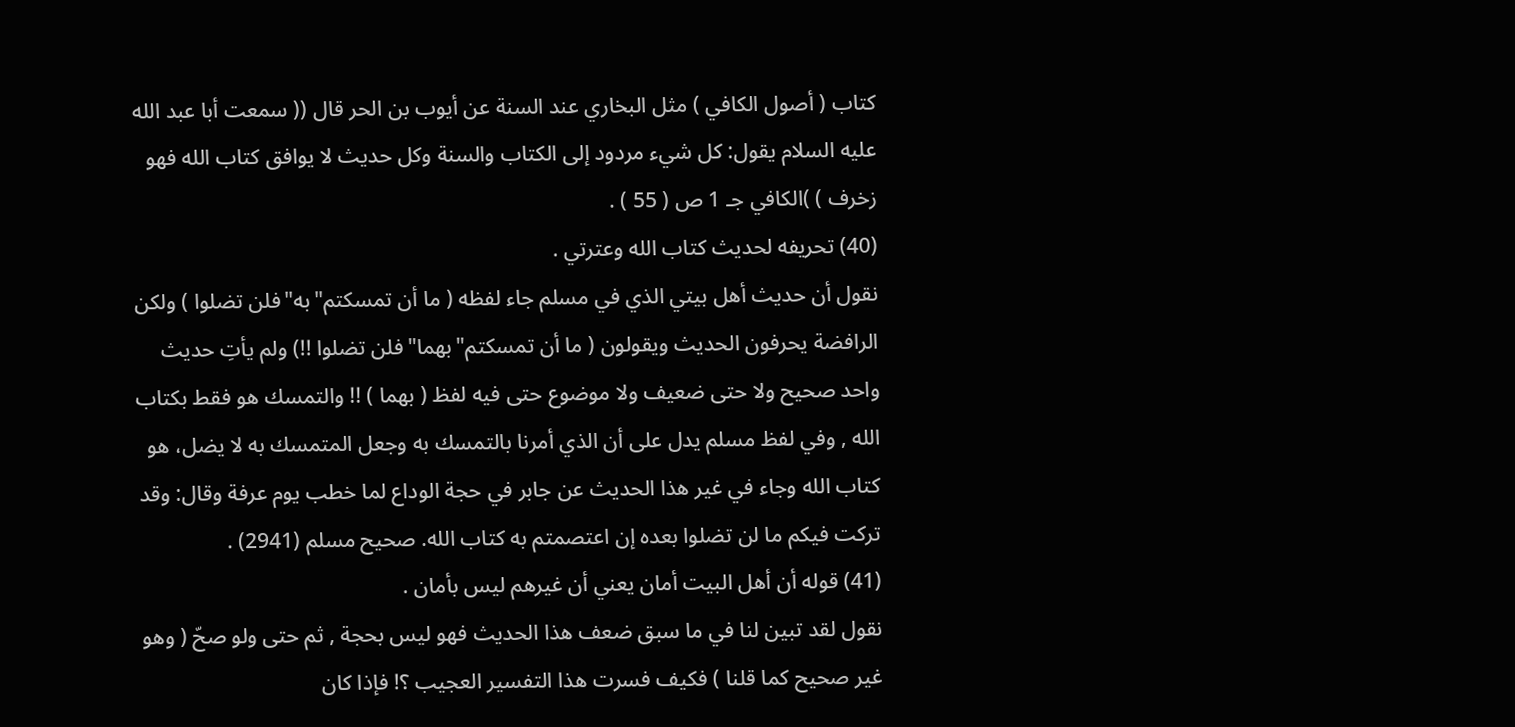كتاب ( أصول الكافي ) مثل البخاري عند السنة عن أيوب بن الحر قال (( سمعت أبا عبد الله عليه السلام يقول: كل شيء مردود إلى الكتاب والسنة وكل حديث لا يوافق كتاب الله فهو زخرف ) )الكافي جـ 1 ص ( 55 ) .
(40) تحريفه لحديث كتاب الله وعترتي .
نقول أن حديث أهل بيتي الذي في مسلم جاء لفظه ( ما أن تمسكتم"به"فلن تضلوا ) ولكن الرافضة يحرفون الحديث ويقولون ( ما أن تمسكتم"بهما"فلن تضلوا !!) ولم يأتِ حديث واحد صحيح ولا حتى ضعيف ولا موضوع حتى فيه لفظ ( بهما ) !! والتمسك هو فقط بكتاب الله , وفي لفظ مسلم يدل على أن الذي أمرنا بالتمسك به وجعل المتمسك به لا يضل، هو كتاب الله وجاء في غير هذا الحديث عن جابر في حجة الوداع لما خطب يوم عرفة وقال: وقد تركت فيكم ما لن تضلوا بعده إن اعتصمتم به كتاب الله. صحيح مسلم (2941) .
(41) قوله أن أهل البيت أمان يعني أن غيرهم ليس بأمان .
نقول لقد تبين لنا في ما سبق ضعف هذا الحديث فهو ليس بحجة , ثم حتى ولو صحّ ( وهو غير صحيح كما قلنا ) فكيف فسرت هذا التفسير العجيب ؟! فإذا كان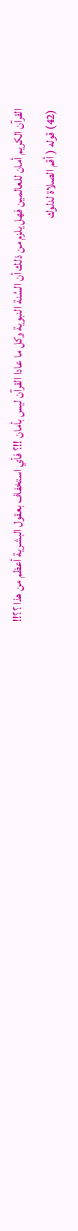القرآن الكريم أمان للعالمين فهل يلزم من ذلك أن السُنة النبوية وكل ما عادا القرآن ليس بأمان !!؟ فأي استخفاف بعقول البشرية أعظم من هذا ؟؟!!
(42) قوله ( أقم الصلاة لدلوك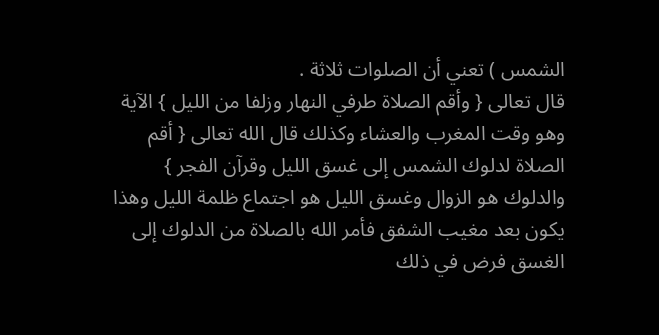الشمس ) تعني أن الصلوات ثلاثة .
قال تعالى { وأقم الصلاة طرفي النهار وزلفا من الليل } الآية وهو وقت المغرب والعشاء وكذلك قال الله تعالى { أقم الصلاة لدلوك الشمس إلى غسق الليل وقرآن الفجر } والدلوك هو الزوال وغسق الليل هو اجتماع ظلمة الليل وهذا يكون بعد مغيب الشفق فأمر الله بالصلاة من الدلوك إلى الغسق فرض في ذلك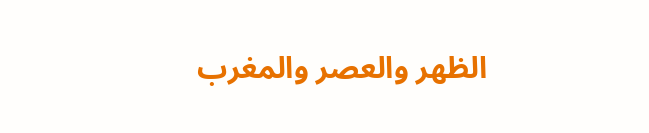الظهر والعصر والمغرب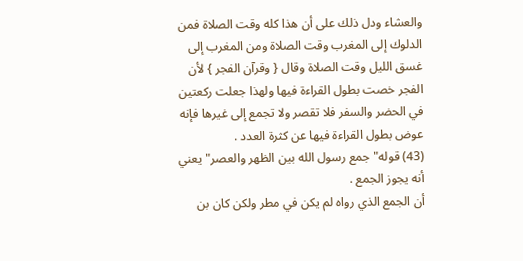والعشاء ودل ذلك على أن هذا كله وقت الصلاة فمن الدلوك إلى المغرب وقت الصلاة ومن المغرب إلى غسق الليل وقت الصلاة وقال { وقرآن الفجر } لأن الفجر خصت بطول القراءة فيها ولهذا جعلت ركعتين في الحضر والسفر فلا تقصر ولا تجمع إلى غيرها فإنه عوض بطول القراءة فيها عن كثرة العدد .
(43) قوله"جمع رسول الله بين الظهر والعصر"يعني أنه يجوز الجمع .
أن الجمع الذي رواه لم يكن في مطر ولكن كان بن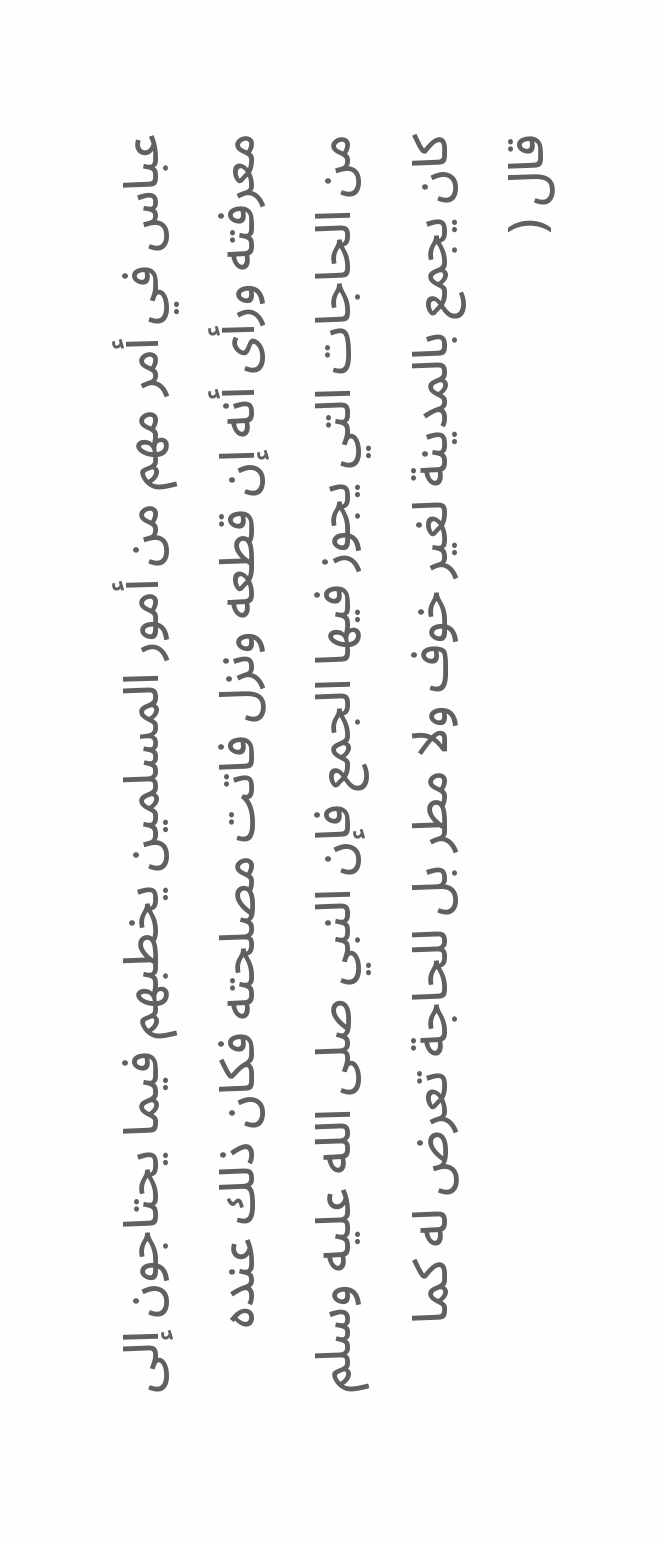عباس في أمر مهم من أمور المسلمين يخطبهم فيما يحتاجون إلى معرفته ورأى أنه إن قطعه ونزل فاتت مصلحته فكان ذلك عنده من الحاجات التي يجوز فيها الجمع فإن النبي صلى الله عليه وسلم كان يجمع بالمدينة لغير خوف ولا مطر بل للحاجة تعرض له كما قال (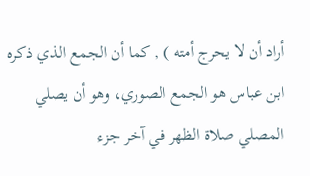أراد أن لا يحرج أمته ) , كما أن الجمع الذي ذكره ابن عباس هو الجمع الصوري، وهو أن يصلي المصلي صلاة الظهر في آخر جزء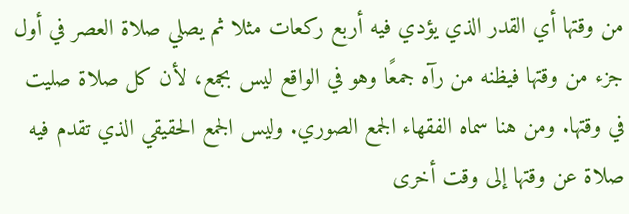من وقتها أي القدر الذي يؤدي فيه أربع ركعات مثلا ثم يصلي صلاة العصر في أول جزء من وقتها فيظنه من رآه جمعًا وهو في الواقع ليس بجمع، لأن كل صلاة صليت في وقتها. ومن هنا سماه الفقهاء الجمع الصوري. وليس الجمع الحقيقي الذي تقدم فيه صلاة عن وقتها إلى وقت أخرى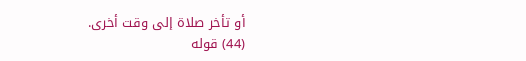أو تأخر صلاة إلى وقت أخرى.
(44) قوله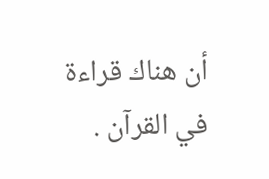أن هناك قراءة في القرآن .